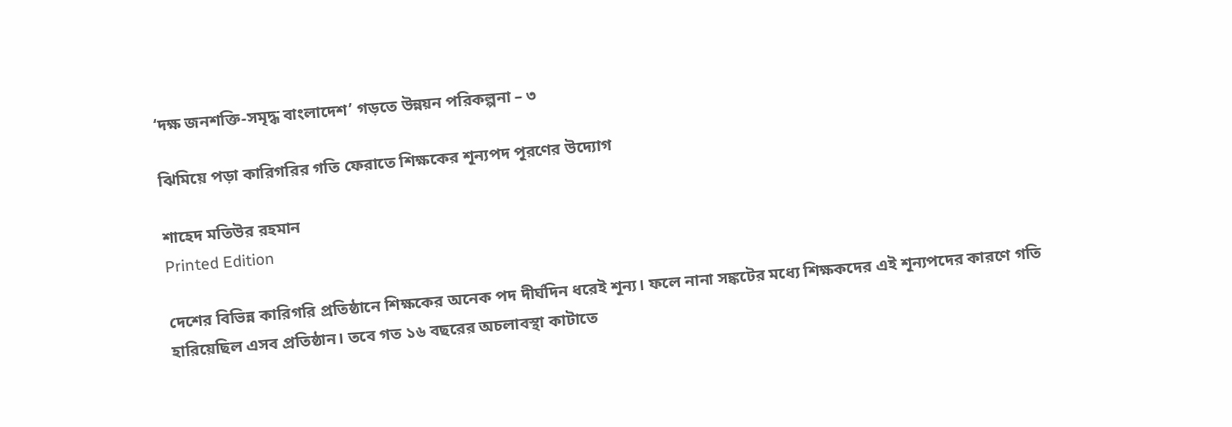‘দক্ষ জনশক্তি-সমৃদ্ধ বাংলাদেশ’ গড়তে উন্নয়ন পরিকল্পনা – ৩

ঝিমিয়ে পড়া কারিগরির গতি ফেরাতে শিক্ষকের শূন্যপদ পূরণের উদ্যোগ

শাহেদ মতিউর রহমান
Printed Edition

দেশের বিভিন্ন কারিগরি প্রতিষ্ঠানে শিক্ষকের অনেক পদ দীর্ঘদিন ধরেই শূন্য। ফলে নানা সঙ্কটের মধ্যে শিক্ষকদের এই শূন্যপদের কারণে গতি হারিয়েছিল এসব প্রতিষ্ঠান। তবে গত ১৬ বছরের অচলাবস্থা কাটাতে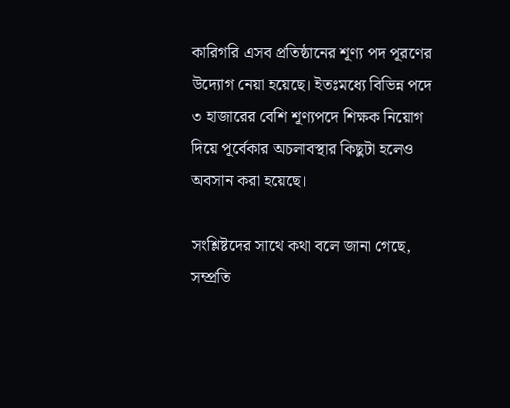কারিগরি এসব প্রতিষ্ঠানের শূণ্য পদ পূরণের উদ্যোগ নেয়া হয়েছে। ইতঃমধ্যে বিভিন্ন পদে ৩ হাজারের বেশি শূণ্যপদে শিক্ষক নিয়োগ দিয়ে পূর্বেকার অচলাবস্থার কিছুটা হলেও অবসান করা হয়েছে।

সংশ্লিষ্টদের সাথে কথা বলে জানা গেছে, সম্প্রতি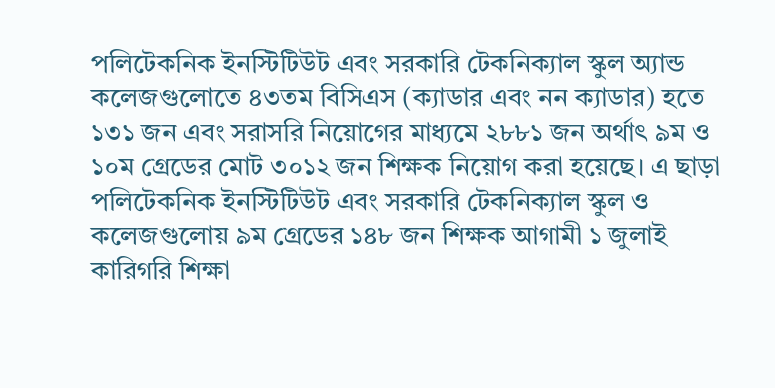পলিটেকনিক ইনস্টিটিউট এবং সরকারি টেকনিক্যাল স্কুল অ্যান্ড কলেজগুলোতে ৪৩তম বিসিএস (ক্যাডার এবং নন ক্যাডার) হতে ১৩১ জন এবং সরাসরি নিয়োগের মাধ্যমে ২৮৮১ জন অর্থাৎ ৯ম ও ১০ম গ্রেডের মোট ৩০১২ জন শিক্ষক নিয়োগ করা হয়েছে। এ ছাড়া পলিটেকনিক ইনস্টিটিউট এবং সরকারি টেকনিক্যাল স্কুল ও কলেজগুলোয় ৯ম গ্রেডের ১৪৮ জন শিক্ষক আগামী ১ জুলাই কারিগরি শিক্ষা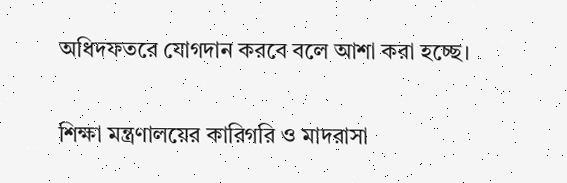অধিদফতরে যোগদান করবে বলে আশা করা হচ্ছে।

শিক্ষা মন্ত্রণালয়ের কারিগরি ও মাদরাসা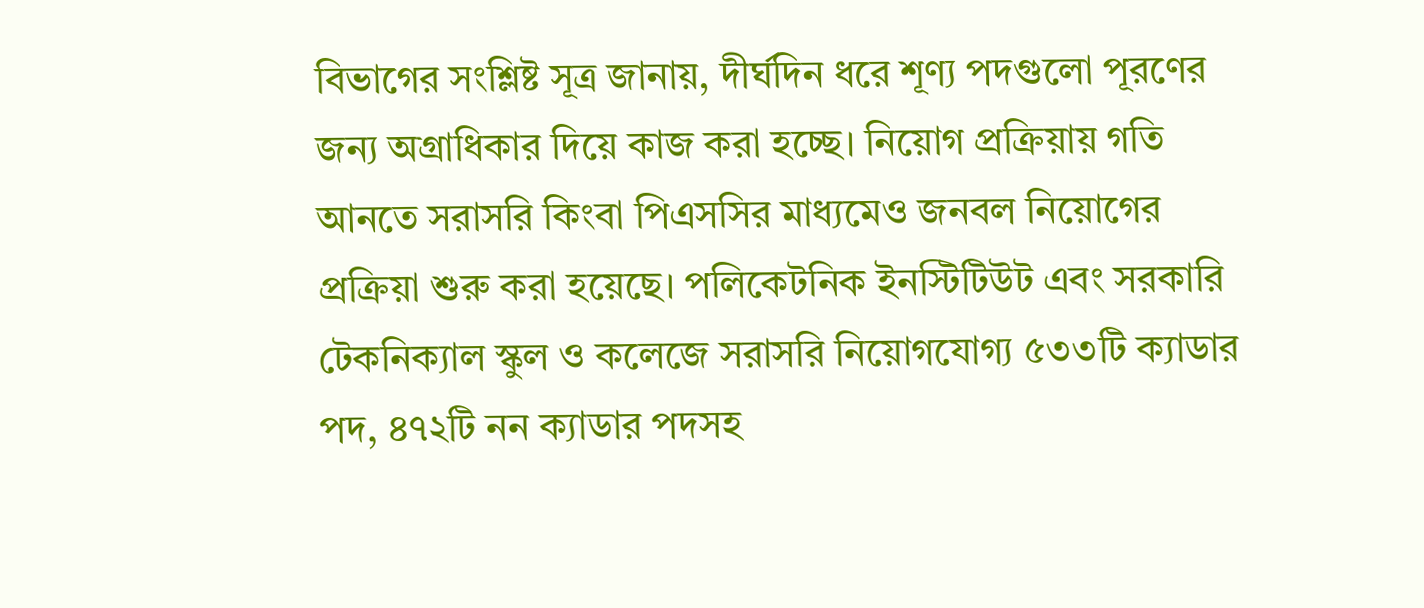বিভাগের সংশ্লিষ্ট সূত্র জানায়, দীর্ঘদিন ধরে শূণ্য পদগুলো পূরণের জন্য অগ্রাধিকার দিয়ে কাজ করা হচ্ছে। নিয়োগ প্রক্রিয়ায় গতি আনতে সরাসরি কিংবা পিএসসির মাধ্যমেও জনবল নিয়োগের প্রক্রিয়া শুরু করা হয়েছে। পলিকেটনিক ইনস্টিটিউট এবং সরকারি টেকনিক্যাল স্কুল ও কলেজে সরাসরি নিয়োগযোগ্য ৫৩৩টি ক্যাডার পদ, ৪৭২টি নন ক্যাডার পদসহ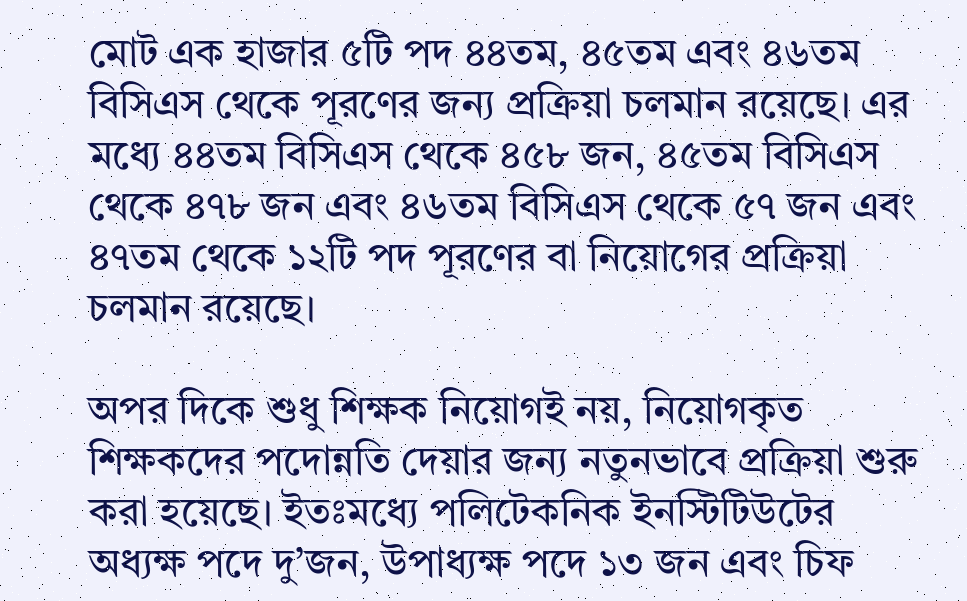মোট এক হাজার ৫টি পদ ৪৪তম, ৪৫তম এবং ৪৬তম বিসিএস থেকে পূরণের জন্য প্রক্রিয়া চলমান রয়েছে। এর মধ্যে ৪৪তম বিসিএস থেকে ৪৫৮ জন, ৪৫তম বিসিএস থেকে ৪৭৮ জন এবং ৪৬তম বিসিএস থেকে ৫৭ জন এবং ৪৭তম থেকে ১২টি পদ পূরণের বা নিয়োগের প্রক্রিয়া চলমান রয়েছে।

অপর দিকে শুধু শিক্ষক নিয়োগই নয়, নিয়োগকৃত শিক্ষকদের পদোন্নতি দেয়ার জন্য নতুনভাবে প্রক্রিয়া শুরু করা হয়েছে। ইতঃমধ্যে পলিটেকনিক ইনস্টিটিউটের অধ্যক্ষ পদে দু’জন, উপাধ্যক্ষ পদে ১৩ জন এবং চিফ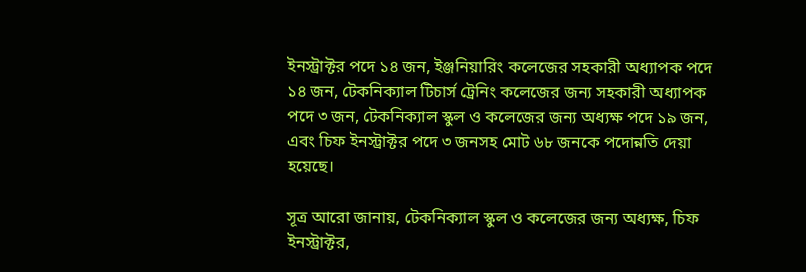ইনস্ট্রাক্টর পদে ১৪ জন, ইঞ্জনিয়ারিং কলেজের সহকারী অধ্যাপক পদে ১৪ জন, টেকনিক্যাল টিচার্স ট্রেনিং কলেজের জন্য সহকারী অধ্যাপক পদে ৩ জন, টেকনিক্যাল স্কুল ও কলেজের জন্য অধ্যক্ষ পদে ১৯ জন, এবং চিফ ইনস্ট্রাক্টর পদে ৩ জনসহ মোট ৬৮ জনকে পদোন্নতি দেয়া হয়েছে।

সূত্র আরো জানায়, টেকনিক্যাল স্কুল ও কলেজের জন্য অধ্যক্ষ, চিফ ইনস্ট্রাক্টর,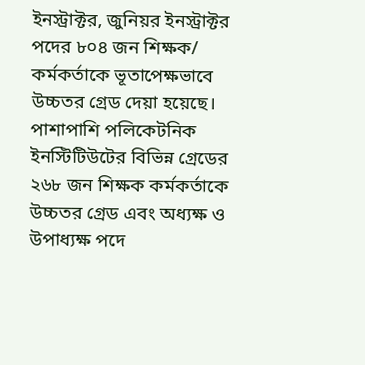ইনস্ট্রাক্টর, জুনিয়র ইনস্ট্রাক্টর পদের ৮০৪ জন শিক্ষক/ কর্মকর্তাকে ভূতাপেক্ষভাবে উচ্চতর গ্রেড দেয়া হয়েছে। পাশাপাশি পলিকেটনিক ইনস্টিটিউটের বিভিন্ন গ্রেডের ২৬৮ জন শিক্ষক কর্মকর্তাকে উচ্চতর গ্রেড এবং অধ্যক্ষ ও উপাধ্যক্ষ পদে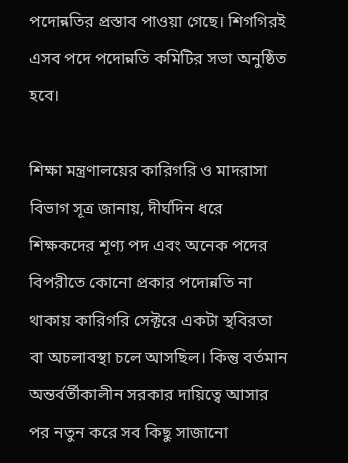পদোন্নতির প্রস্তাব পাওয়া গেছে। শিগগিরই এসব পদে পদোন্নতি কমিটির সভা অনুষ্ঠিত হবে।

শিক্ষা মন্ত্রণালয়ের কারিগরি ও মাদরাসা বিভাগ সূত্র জানায়, দীর্ঘদিন ধরে শিক্ষকদের শূণ্য পদ এবং অনেক পদের বিপরীতে কোনো প্রকার পদোন্নতি না থাকায় কারিগরি সেক্টরে একটা স্থবিরতা বা অচলাবস্থা চলে আসছিল। কিন্তু বর্তমান অন্তর্বর্তীকালীন সরকার দায়িত্বে আসার পর নতুন করে সব কিছু সাজানো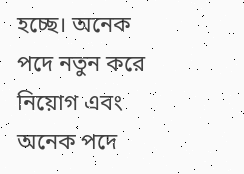হচ্ছে। অনেক পদে নতুন করে নিয়োগ এবং অনেক পদে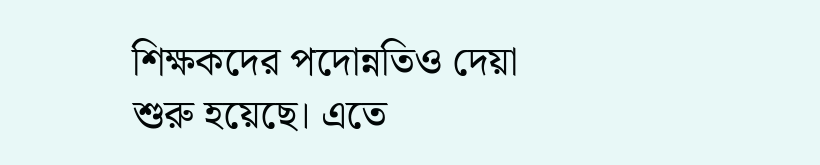শিক্ষকদের পদোন্নতিও দেয়া শুরু হয়েছে। এতে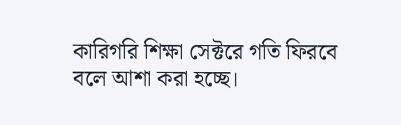কারিগরি শিক্ষা সেক্টরে গতি ফিরবে বলে আশা করা হচ্ছে।